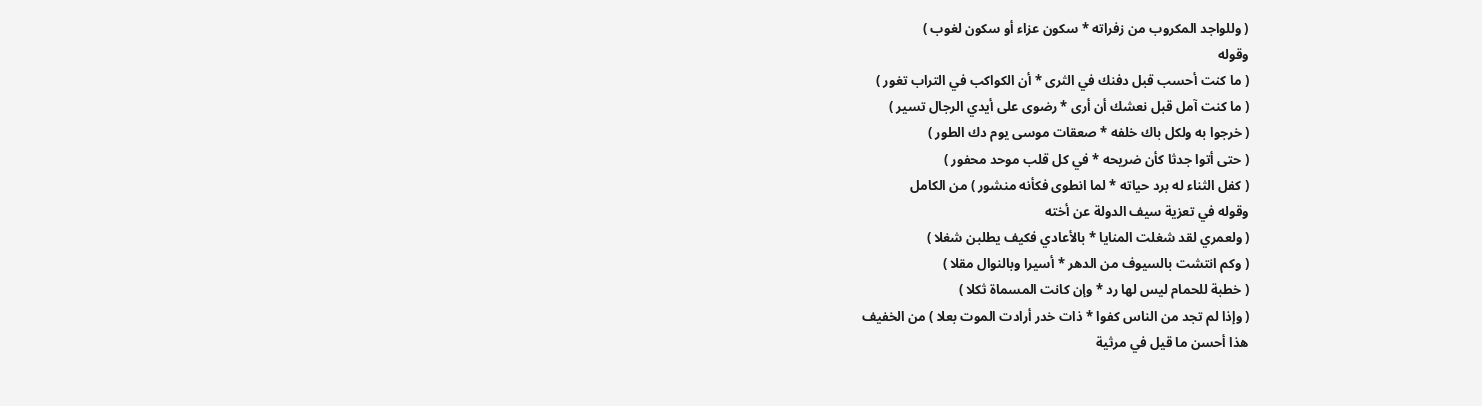( وللواجد المكروب من زفراته * سكون عزاء أو سكون لغوب )
وقوله
( ما كنت أحسب قبل دفنك في الثرى * أن الكواكب في التراب تغور )
( ما كنت آمل قبل نعشك أن أرى * رضوى على أيدي الرجال تسير )
( خرجوا به ولكل باك خلفه * صعقات موسى يوم دك الطور )
( حتى أتوا جدثا كأن ضريحه * في كل قلب موحد محفور )
( كفل الثناء له برد حياته * لما انطوى فكأنه منشور ) من الكامل
وقوله في تعزية سيف الدولة عن أخته
( ولعمري لقد شغلت المنايا * بالأعادي فكيف يطلبن شغلا )
( وكم انتشت بالسيوف من الدهر * أسيرا وبالنوال مقلا )
( خطبة للحمام ليس لها رد * وإن كانت المسماة ثكلا )
( وإذا لم تجد من الناس كفوا * ذات خدر أرادت الموت بعلا ) من الخفيف
هذا أحسن ما قيل في مرثية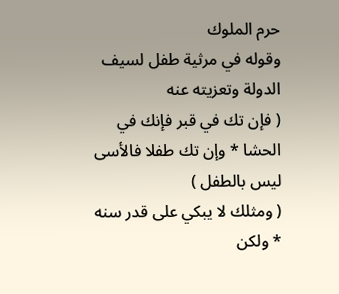حرم الملوك
وقوله في مرثية طفل لسيف الدولة وتعزيته عنه
( فإن تك في قبر فإنك في الحشا * وإن تك طفلا فالأسى ليس بالطفل )
( ومثلك لا يبكي على قدر سنه * ولكن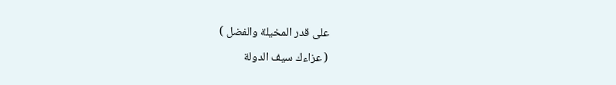على قدر المخيلة والفضل )
( عزاءك سيف الدولة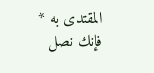المقتدى به * فإنك نصل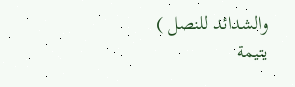والشدائد للنصل )
يتيمة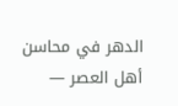الدهر في محاسن أهل العصر —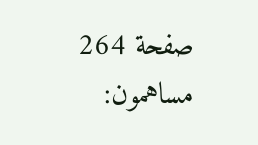صفحة 264
مساهمون: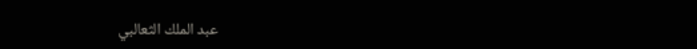عبد الملك الثعالبي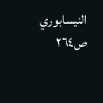النيسابوري
ص٢٦٤